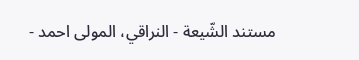مستند الشّيعة - النراقي، المولى احمد -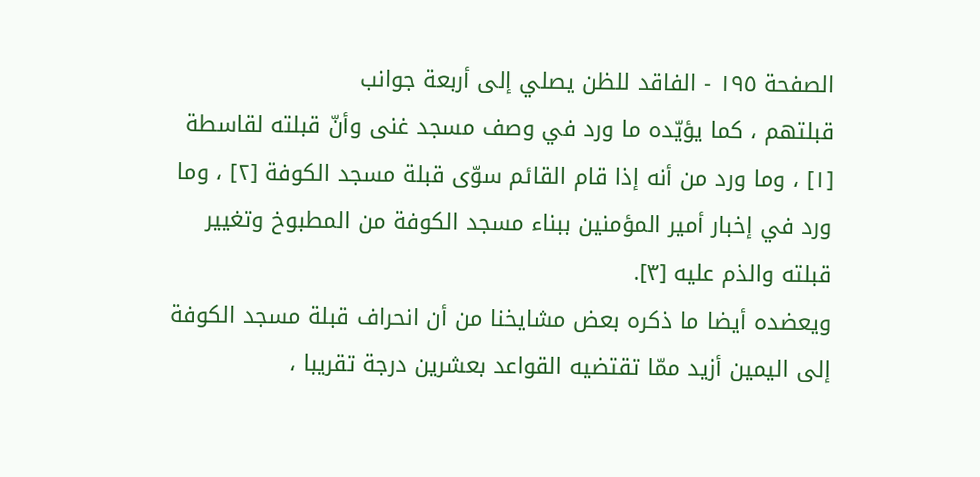الصفحة ١٩٥ - الفاقد للظن يصلي إلى أربعة جوانب
قبلتهم ، كما يؤيّده ما ورد في وصف مسجد غنى وأنّ قبلته لقاسطة [١] ، وما ورد من أنه إذا قام القائم سوّى قبلة مسجد الكوفة [٢] ، وما ورد في إخبار أمير المؤمنين ببناء مسجد الكوفة من المطبوخ وتغيير قبلته والذم عليه [٣].
ويعضده أيضا ما ذكره بعض مشايخنا من أن انحراف قبلة مسجد الكوفة إلى اليمين أزيد ممّا تقتضيه القواعد بعشرين درجة تقريبا ،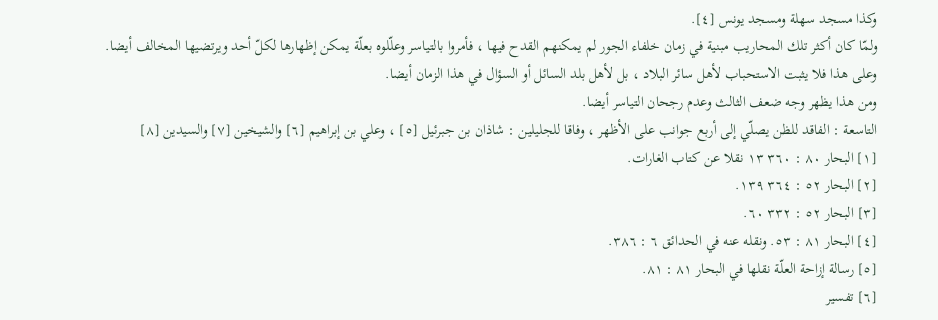وكذا مسجد سهلة ومسجد يونس [٤].
ولمّا كان أكثر تلك المحاريب مبنية في زمان خلفاء الجور لم يمكنهم القدح فيها ، فأمروا بالتياسر وعلّلوه بعلّة يمكن إظهارها لكلّ أحد ويرتضيها المخالف أيضا.
وعلى هذا فلا يثبت الاستحباب لأهل سائر البلاد ، بل لأهل بلد السائل أو السؤال في هذا الزمان أيضا.
ومن هذا يظهر وجه ضعف الثالث وعدم رجحان التياسر أيضا.
التاسعة : الفاقد للظن يصلّي إلى أربع جوانب على الأظهر ، وفاقا للجليلين : شاذان بن جبرئيل [٥] ، وعلي بن إبراهيم [٦] والشيخين [٧] والسيدين [٨]
[١] البحار ٨٠ : ٣٦٠ ١٣ نقلا عن كتاب الغارات.
[٢] البحار ٥٢ : ٣٦٤ ١٣٩.
[٣] البحار ٥٢ : ٣٣٢ ٦٠.
[٤] البحار ٨١ : ٥٣. ونقله عنه في الحدائق ٦ : ٣٨٦.
[٥] رسالة إزاحة العلّة نقلها في البحار ٨١ : ٨١.
[٦] تفسير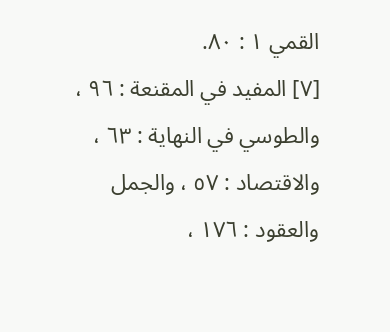القمي ١ : ٨٠.
[٧] المفيد في المقنعة : ٩٦ ، والطوسي في النهاية : ٦٣ ، والاقتصاد : ٥٧ ، والجمل والعقود : ١٧٦ ،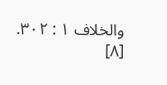والخلاف ١ : ٣٠٢.
[٨]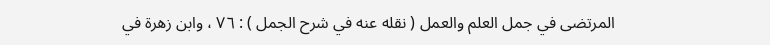المرتضى في جمل العلم والعمل ( نقله عنه في شرح الجمل ) : ٧٦ ، وابن زهرة في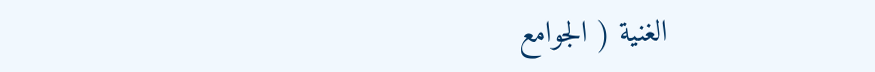الغنية ( الجوامع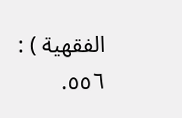الفقهية ) : ٥٥٦.